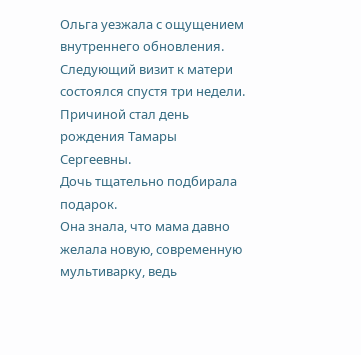Ольга уезжала с ощущением внутреннего обновления.
Следующий визит к матери состоялся спустя три недели.
Причиной стал день рождения Тамары Сергеевны.
Дочь тщательно подбирала подарок.
Она знала, что мама давно желала новую, современную мультиварку, ведь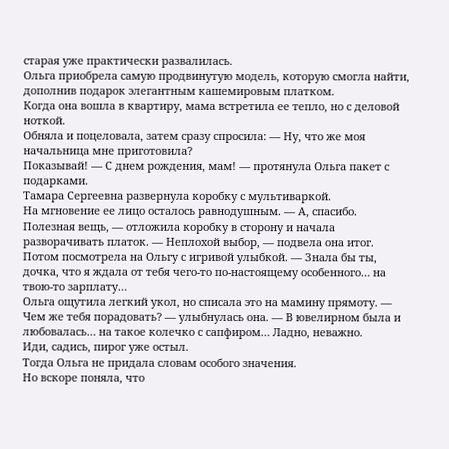старая уже практически развалилась.
Ольга приобрела самую продвинутую модель, которую смогла найти, дополнив подарок элегантным кашемировым платком.
Когда она вошла в квартиру, мама встретила ее тепло, но с деловой ноткой.
Обняла и поцеловала, затем сразу спросила: — Ну, что же моя начальница мне приготовила?
Показывай! — С днем рождения, мам! — протянула Ольга пакет с подарками.
Тамара Сергеевна развернула коробку с мультиваркой.
На мгновение ее лицо осталось равнодушным. — А, спасибо.
Полезная вещь, — отложила коробку в сторону и начала разворачивать платок. — Неплохой выбор, — подвела она итог.
Потом посмотрела на Ольгу с игривой улыбкой. — Знала бы ты, дочка, что я ждала от тебя чего-то по-настоящему особенного… на твою-то зарплату…
Ольга ощутила легкий укол, но списала это на мамину прямоту. — Чем же тебя порадовать? — улыбнулась она. — В ювелирном была и любовалась… на такое колечко с сапфиром… Ладно, неважно.
Иди, садись, пирог уже остыл.
Тогда Ольга не придала словам особого значения.
Но вскоре поняла, что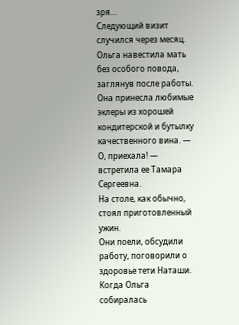зря…
Следующий визит случился через месяц.
Ольга навестила мать без особого повода, заглянув после работы.
Она принесла любимые эклеры из хорошей кондитерской и бутылку качественного вина. — О, приехала! — встретила ее Тамара Сергеевна.
На столе, как обычно, стоял приготовленный ужин.
Они поели, обсудили работу, поговорили о здоровье тети Наташи.
Когда Ольга собиралась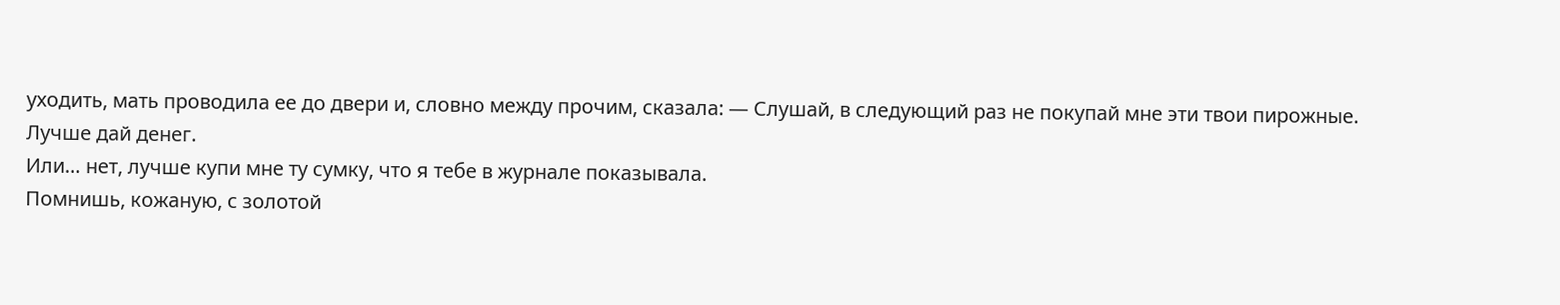уходить, мать проводила ее до двери и, словно между прочим, сказала: — Слушай, в следующий раз не покупай мне эти твои пирожные.
Лучше дай денег.
Или… нет, лучше купи мне ту сумку, что я тебе в журнале показывала.
Помнишь, кожаную, с золотой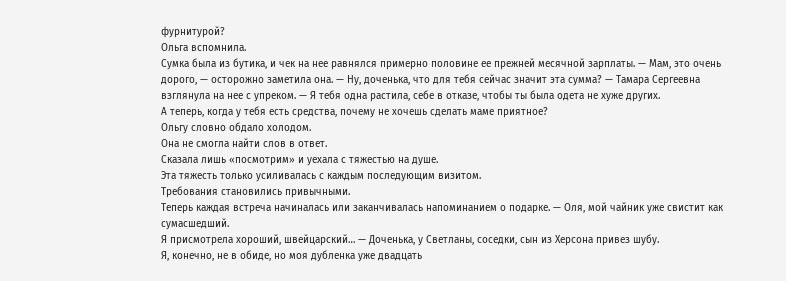фурнитурой?
Ольга вспомнила.
Сумка была из бутика, и чек на нее равнялся примерно половине ее прежней месячной зарплаты. — Мам, это очень дорого, — осторожно заметила она. — Ну, доченька, что для тебя сейчас значит эта сумма? — Тамара Сергеевна взглянула на нее с упреком. — Я тебя одна растила, себе в отказе, чтобы ты была одета не хуже других.
А теперь, когда у тебя есть средства, почему не хочешь сделать маме приятное?
Ольгу словно обдало холодом.
Она не смогла найти слов в ответ.
Сказала лишь «посмотрим» и уехала с тяжестью на душе.
Эта тяжесть только усиливалась с каждым последующим визитом.
Требования становились привычными.
Теперь каждая встреча начиналась или заканчивалась напоминанием о подарке. — Оля, мой чайник уже свистит как сумасшедший.
Я присмотрела хороший, швейцарский… — Доченька, у Светланы, соседки, сын из Херсона привез шубу.
Я, конечно, не в обиде, но моя дубленка уже двадцать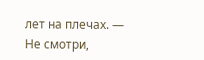лет на плечах. — Не смотри,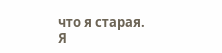что я старая.
Я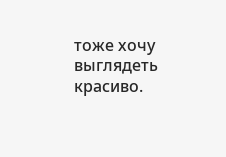тоже хочу выглядеть красиво.